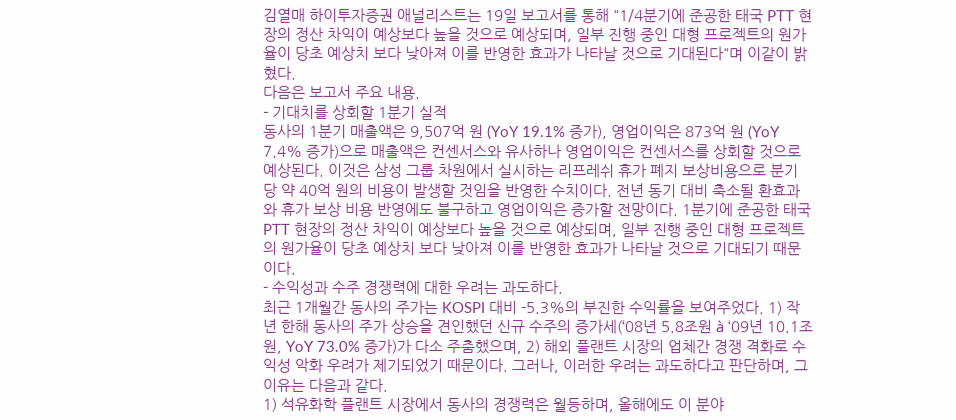김열매 하이투자증권 애널리스트는 19일 보고서를 통해 "1/4분기에 준공한 태국 PTT 현장의 정산 차익이 예상보다 높을 것으로 예상되며, 일부 진행 중인 대형 프로젝트의 원가율이 당초 예상치 보다 낮아져 이를 반영한 효과가 나타날 것으로 기대된다"며 이같이 밝혔다.
다음은 보고서 주요 내용.
- 기대치를 상회할 1분기 실적
동사의 1분기 매출액은 9,507억 원 (YoY 19.1% 증가), 영업이익은 873억 원 (YoY 7.4% 증가)으로 매출액은 컨센서스와 유사하나 영업이익은 컨센서스를 상회할 것으로 예상된다. 이것은 삼성 그룹 차원에서 실시하는 리프레쉬 휴가 폐지 보상비용으로 분기 당 약 40억 원의 비용이 발생할 것임을 반영한 수치이다. 전년 동기 대비 축소될 환효과와 휴가 보상 비용 반영에도 불구하고 영업이익은 증가할 전망이다. 1분기에 준공한 태국 PTT 현장의 정산 차익이 예상보다 높을 것으로 예상되며, 일부 진행 중인 대형 프로젝트의 원가율이 당초 예상치 보다 낮아져 이를 반영한 효과가 나타날 것으로 기대되기 때문이다.
- 수익성과 수주 경쟁력에 대한 우려는 과도하다.
최근 1개월간 동사의 주가는 KOSPI 대비 -5.3%의 부진한 수익률을 보여주었다. 1) 작년 한해 동사의 주가 상승을 견인했던 신규 수주의 증가세(‘08년 5.8조원 à ‘09년 10.1조원, YoY 73.0% 증가)가 다소 주춤했으며, 2) 해외 플랜트 시장의 업체간 경쟁 격화로 수익성 악화 우려가 제기되었기 때문이다. 그러나, 이러한 우려는 과도하다고 판단하며, 그 이유는 다음과 같다.
1) 석유화학 플랜트 시장에서 동사의 경쟁력은 월등하며, 올해에도 이 분야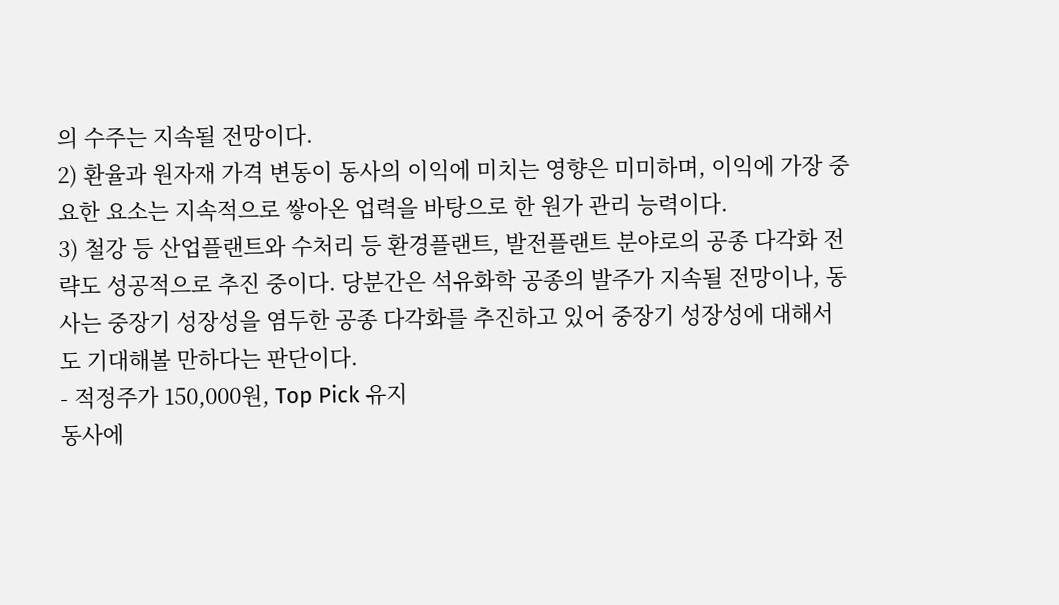의 수주는 지속될 전망이다.
2) 환율과 원자재 가격 변동이 동사의 이익에 미치는 영향은 미미하며, 이익에 가장 중요한 요소는 지속적으로 쌓아온 업력을 바탕으로 한 원가 관리 능력이다.
3) 철강 등 산업플랜트와 수처리 등 환경플랜트, 발전플랜트 분야로의 공종 다각화 전략도 성공적으로 추진 중이다. 당분간은 석유화학 공종의 발주가 지속될 전망이나, 동사는 중장기 성장성을 염두한 공종 다각화를 추진하고 있어 중장기 성장성에 대해서도 기대해볼 만하다는 판단이다.
- 적정주가 150,000원, Top Pick 유지
동사에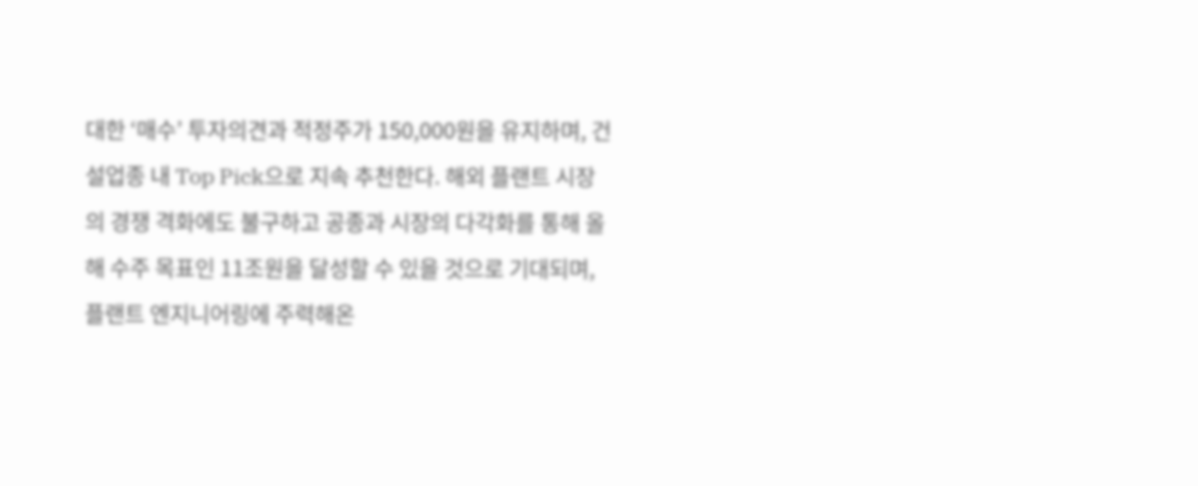대한 ‘매수’ 투자의견과 적정주가 150,000원을 유지하며, 건설업종 내 Top Pick으로 지속 추천한다. 해외 플랜트 시장의 경쟁 격화에도 불구하고 공종과 시장의 다각화를 통해 올해 수주 목표인 11조원을 달성할 수 있을 것으로 기대되며, 플랜트 엔지니어링에 주력해온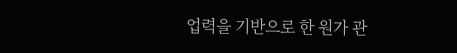업력을 기반으로 한 원가 관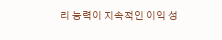리 능력이 지속적인 이익 성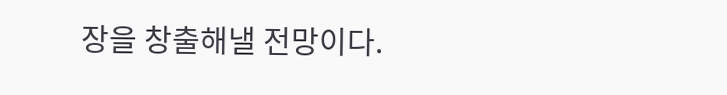장을 창출해낼 전망이다.